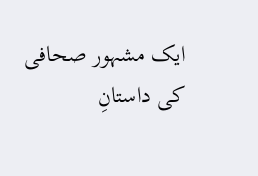ایک مشہور صحافی کی داستانِ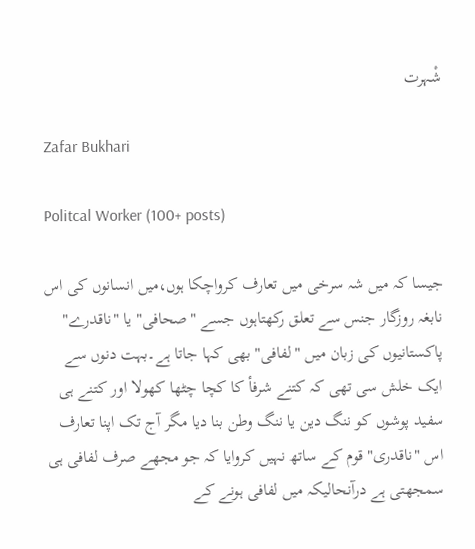شْہرت

Zafar Bukhari

Politcal Worker (100+ posts)

جیسا کہ میں شہ سرخی میں تعارف کرواچکا ہوں،میں انسانوں کی اس نابغہ روزگار جنس سے تعلق رکھتاہوں جسے "صحافی" یا "ناقدرے" پاکستانیوں کی زبان میں "لفافی" بھی کہا جاتا ہے۔بہت دنوں سے ایک خلش سی تھی کہ کتنے شرفأ کا کچا چٹھا کھولا اور کتنے ہی سفید پوشوں کو ننگ دین یا ننگ وطن بنا دیا مگر آج تک اپنا تعارف اس "ناقدری" قوم کے ساتھ نہیں کروایا کہ جو مجھے صرف لفافی ہی سمجھتی ہے درآنحالیکہ میں لفافی ہونے کے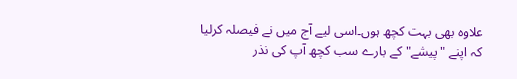علاوہ بھی بہت کچھ ہوں۔اسی لیے آج میں نے فیصلہ کرلیا کہ اپنے "پیشے" کے بارے سب کچھ آپ کی نذر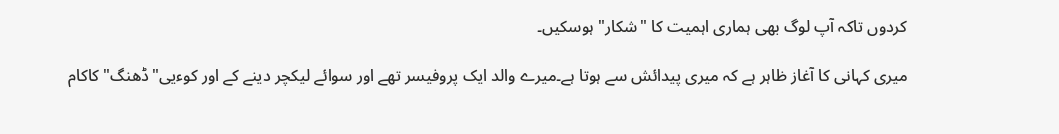کردوں تاکہ آپ لوگ بھی ہماری اہمیت کا "شکار" ہوسکیں۔

میری کہانی کا آغاز ظاہر ہے کہ میری پیدائش سے ہوتا ہے۔میرے والد ایک پروفیسر تھے اور سوائے لیکچر دینے کے اور کوءیی"ڈھنگ" کاکام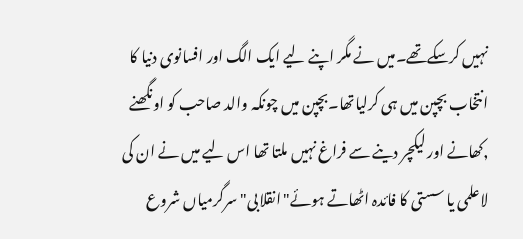نہیں کرسکےتھے۔میں نے مگر اپنے لیے ایک الگ اور افسانوی دنیا کا انتخاب بچپن میں ہی کرلیاتھا۔بچپن میں چونکہ والد صاحب کو اونگھنے ,کھانے اور لیکچر دینے سے فراغ نہیں ملتا تھا اس لیے میں نے ان کی لاعلمی یا سستی کا فائدہ اٹھاتے ہوئے"انقلابی" سرگرمیاں شروع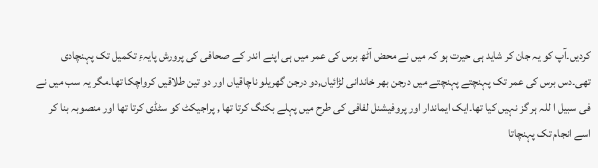کردیں۔آپ کو یہ جان کر شاید ہی حیرت ہو کہ میں نے محض آٹھ برس کی عمر میں ہی اپنے اندر کے صحافی کی پرورش پایہءِ تکمیل تک پہنچادی تھی۔دس برس کی عمر تک پہنچتے پہنچتے میں درجن بھر خاندانی لڑائیاں,دو درجن گھریلو ناچاقیاں اور دو تین طلاقیں کرواچکا تھا۔مگر یہ سب میں نے فی سبیل ا للہ ہر گز نہیں کیا تھا۔ایک ایماندار اور پروفیشنل لفافی کی طرح میں پہلے بکنگ کرتا تھا , پراجیکٹ کو سٹڈی کرتا تھا اور منصوبہ بنا کر اسے انجام تک پہنچاتا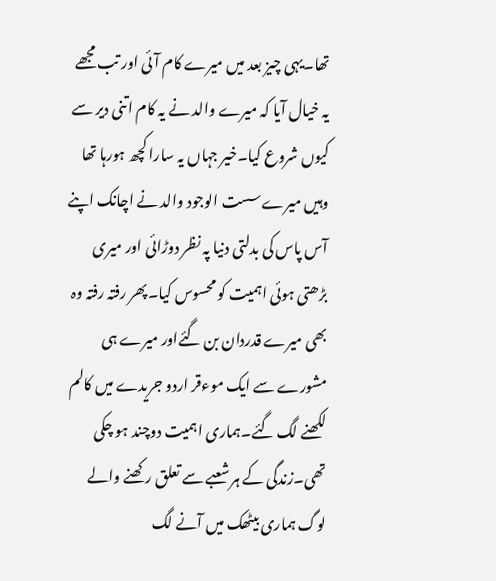تھا۔یہی چیز بعد میں میرے کام آئی اور تب مجھے یہ خیال آیا کہ میرے والد نے یہ کام اتنی دیر سے کیوں شروع کیا۔خیر جہاں یہ سارا کچھ ہورہا تھا وہیں میرے سست الوجود والد نے اچانک اپنے آس پاس کی بدلتی دنیا پہ نظر دوڑائی اور میری بڑھتی ہوئی اہمیت کو محسوس کیا۔پھر رفتہ رفتہ وہ بھی میرے قدردان بن گئےاور میرے ہی مشورے سے ایک موءقر اردو جریدے میں کالم لکھنے لگ گئے۔ہماری اہمیت دوچند ہو چکی تھی۔زندگی کے ہر شعبے سے تعلق رکھنے والے لوگ ہماری بیٹھک میں آنے لگ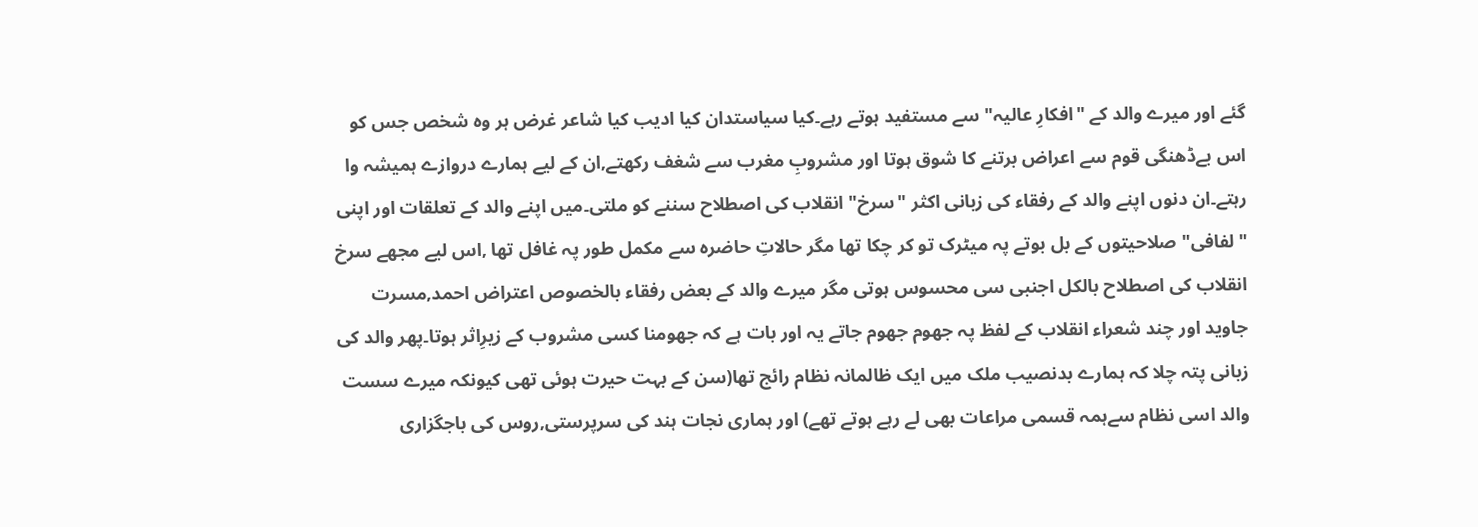گئے اور میرے والد کے "افکارِ عالیہ" سے مستفید ہوتے رہے۔کیا سیاستدان کیا ادیب کیا شاعر غرض ہر وہ شخص جس کو اس بےڈھنگی قوم سے اعراض برتنے کا شوق ہوتا اور مشروبِ مغرب سے شغف رکھتے,ان کے لیے ہمارے دروازے ہمیشہ وا رہتے۔ان دنوں اپنے والد کے رفقاء کی زبانی اکثر "سرخ" انقلاب کی اصطلاح سننے کو ملتی۔میں اپنے والد کے تعلقات اور اپنی "لفافی" صلاحیتوں کے بل بوتے پہ میٹرک تو کر چکا تھا مگر حالاتِ حاضرہ سے مکمل طور پہ غافل تھا ,اس لیے مجھے سرخ انقلاب کی اصطلاح بالکل اجنبی سی محسوس ہوتی مگر میرے والد کے بعض رفقاء بالخصوص اعتراض احمد,مسرت جاوید اور چند شعراء انقلاب کے لفظ پہ جھوم جھوم جاتے یہ اور بات ہے کہ جھومنا کسی مشروب کے زیرِاثر ہوتا۔پھر والد کی زبانی پتہ چلا کہ ہمارے بدنصیب ملک میں ایک ظالمانہ نظام رائج تھا(سن کے بہت حیرت ہوئی تھی کیونکہ میرے سست والد اسی نظام سےہمہ قسمی مراعات بھی لے رہے ہوتے تھے) اور ہماری نجات ہند کی سرپرستی,روس کی باجگزاری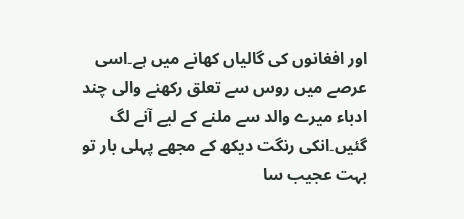اور افغانوں کی گالیاں کھانے میں ہے۔اسی عرصے میں روس سے تعلق رکھنے والی چند ادباء میرے والد سے ملنے کے لیے آنے لگ گئیں۔انکی رنگت دیکھ کے مجھے پہلی بار تو بہت عجیب سا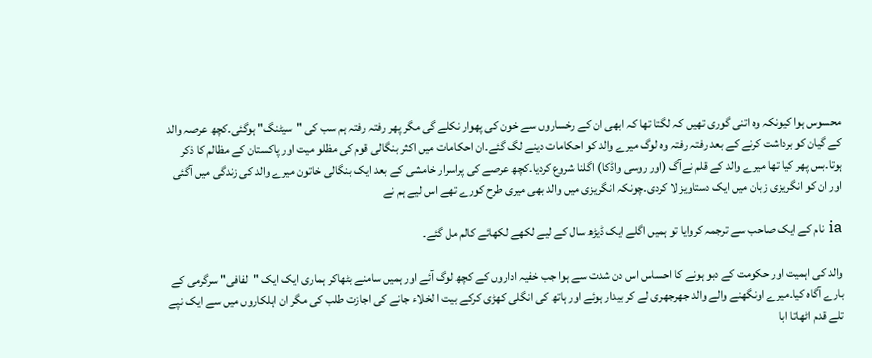محسوس ہوا کیونکہ وہ اتنی گوری تھیں کہ لگتا تھا کہ ابھی ان کے رخساروں سے خون کی پھوار نکلے گی مگر پھر رفتہ رفتہ ہم سب کی "سیٹنگ" ہوگئی۔کچھ عرصہ والد کے گیان کو برداشت کرنے کے بعد رفتہ رفتہ وہ لوگ میرے والد کو احکامات دینے لگ گئے۔ان احکامات میں اکثر بنگالی قوم کی مظلو میت اور پاکستان کے مظالم کا ذکر ہوتا۔بس پھر کیا تھا میرے والد کے قلم نےآگ (اور روسی واڈکا) اگلنا شروع کردیا۔کچھ عرصے کی پراسرار خامشی کے بعد ایک بنگالی خاتون میرے والد کی زندگی میں آگئی اور ان کو انگریزی زبان میں ایک دستاویز لا کردی۔چونکہ انگریزی میں والد بھی میری طرح کورے تھے اس لیے ہم نے

ia نام کے ایک صاحب سے ترجمہ کروایا تو ہمیں اگلے ایک ڈیڑھ سال کے لیے لکھے لکھائے کالم مل گئے۔

والد کی اہمیت اور حکومت کے دبو ہونے کا احساس اس دن شدت سے ہوا جب خفیہ اداروں کے کچھ لوگ آئے اور ہمیں سامنے بٹھاکر ہماری ایک ایک "لفافی" سرگرمی کے بارے آگاہ کیا۔میرے اونگھنے والے والد جھرجھری لے کر بیدار ہوئے اور ہاتھ کی انگلی کھڑی کرکے بیت ا لخلاء جانے کی اجازت طلب کی مگر ان اہلکاروں میں سے ایک نپے تلے قدم اٹھاتا ابا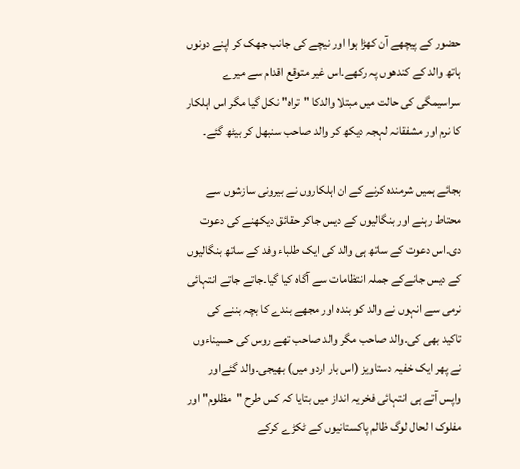حضور کے پیچھے آن کھڑا ہوا اور نیچے کی جانب جھک کر اپنے دونوں ہاتھ والد کے کندھوں پہ رکھے۔اس غیر متوقع اقدام سے میرے سراسیمگی کی حالت میں مبتلا والدکا "تراہ" نکل گیا مگر اس اہلکار کا نرم اور مشفقانہ لہجہ دیکھ کر والد صاحب سنبھل کر بیٹھ گئے۔

بجائے ہمیں شرمندہ کرنے کے ان اہلکاروں نے بیرونی سازشوں سے محتاط رہنے اور بنگالیوں کے دیس جاکر حقائق دیکھنے کی دعوت دی۔اس دعوت کے ساتھ ہی والد کی ایک طلباء وفد کے ساتھ بنگالیوں کے دیس جانےکے جملہ انتظامات سے آگاہ کیا گیا۔جاتے جاتے انتہائی نرمی سے انہوں نے والد کو بندہ اور مجھے بندے کا بچہ بننے کی تاکید بھی کی۔والد صاحب مگر والد صاحب تھے روس کی حسیناءوں نے پھر ایک خفیہ دستاویز (اس بار اردو میں) بھیجی۔والد گئےاور واپس آتے ہی انتہائی فخریہ انداز میں بتایا کہ کس طرح "مظلوم" اور مفلوک ا لحال لوگ ظالم پاکستانیوں کے ٹکڑے کرکے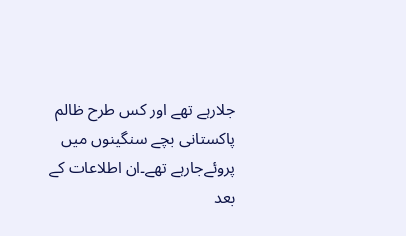جلارہے تھے اور کس طرح ظالم پاکستانی بچے سنگینوں میں پروئےجارہے تھے۔ان اطلاعات کے بعد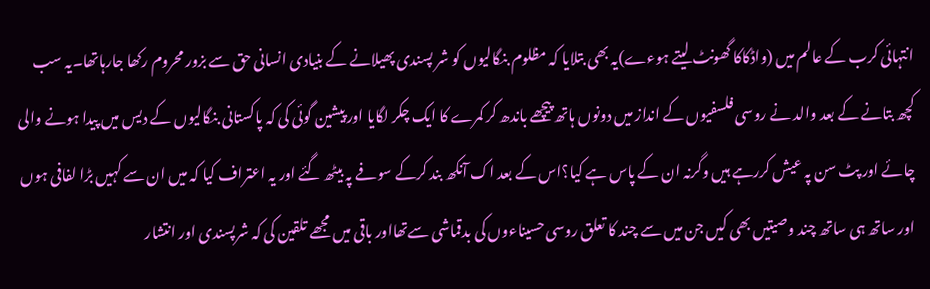انتہائی کرب کے عالم میں (واڈکاکا گھونٹ لیتے ہوءے)یہ بھی بتلایا کہ مظلوم بنگالیوں کو شر پسندی پھیلانے کے بنیادی انسانی حق سے بزور محروم رکھا جارہاتھا۔یہ سب کچھ بتانے کے بعد والد نے روسی فلسفیوں کے انداز میں دونوں ہاتھ پیچھے باندھ کر کمرے کا ایک چکر لگایا اور پیشین گوئی کی کہ پاکستانی بنگالیوں کے دیس میں پیدا ہونے والی چائے اور پٹ سن پہ عیش کررہے ہیں وگرنہ ان کے پاس ہے کیا؟اس کے بعد اک آنکھ بند کرکے سوفے پہ بیٹھ گئے اور یہ اعتراف کیا کہ میں ان سے کہیں بڑا لفافی ہوں اور ساتھ ہی ساتھ چند وصیتیں بھی کیں جن میں سے چند کا تعلق روسی حسیناءوں کی بدقماشی سےتھااور باقی میں مجھے تلقین کی کہ شرپسندی اور انتشار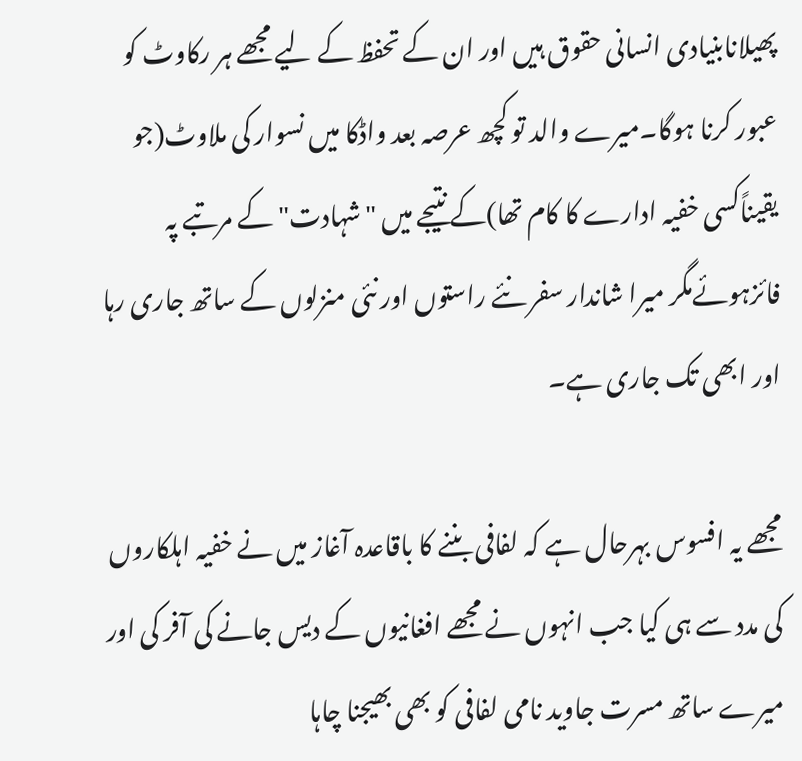پھیلانابنیادی انسانی حقوق ہیں اور ان کے تحفظ کے لیے مجھے ہر رکاوٹ کو عبور کرنا ہوگا۔میرے والد تو کچھ عرصہ بعد واڈکا میں نسوار کی ملاوٹ(جو یقیناًکسی خفیہ ادارے کا کام تھا)کے نتیجے میں "شہادت" کے مرتبے پہ فائزہوئےمگر میرا شاندار سفر نئے راستوں اور نئی منزلوں کے ساتھ جاری رہا اور ابھی تک جاری ہے۔

مجھے یہ افسوس بہرحال ہے کہ لفافی بننے کا باقاعدہ آغاز میں نے خفیہ اہلکاروں کی مدد سے ہی کیا جب انہوں نے مجھے افغانیوں کے دیس جانے کی آفر کی اور میرے ساتھ مسرت جاوید نامی لفافی کو بھی بھیجنا چاہا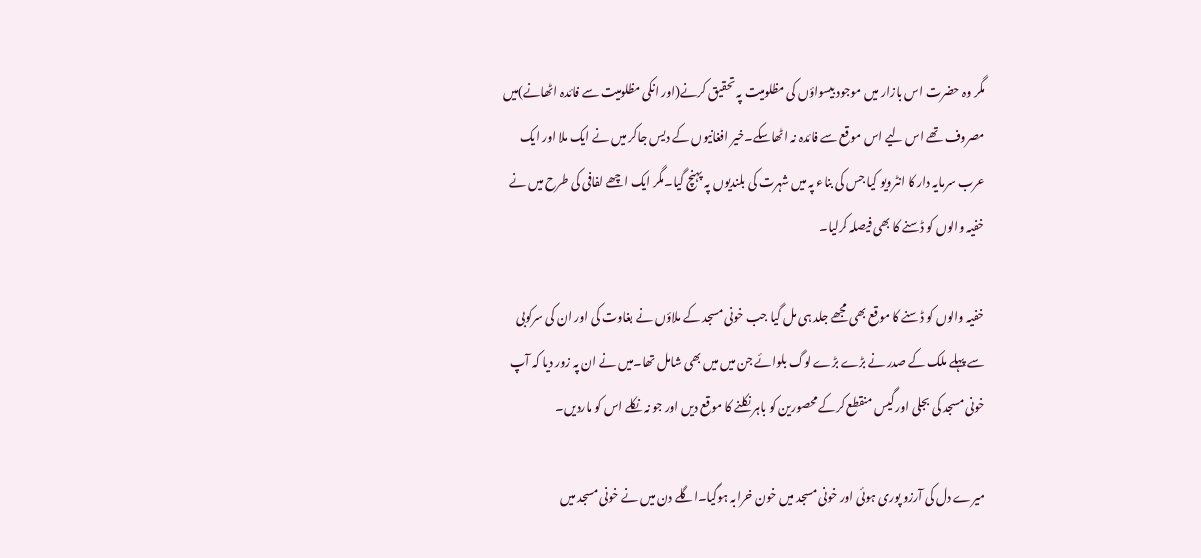مگر وہ حضرت اس بازار میں موجود بیسواؤں کی مظلومیت پہ تحقیق کرنے(اور انکی مظلومیت سے فائدہ اٹھانے)میں مصروف تھے اس لیے اس موقع سے فائدہ نہ اٹھاسکے۔خیر افغانیوں کے دیس جاکر میں نے ایک ملا اور ایک عرب سرمایہ دار کا انٹرویو کیا جس کی بناء پہ میں شہرت کی بلندیوں پہ پہنچ گیا۔مگر ایک اچھے لفافی کی طرح میں نے خفیہ والوں کو ڈسنے کا بھی فیصلہ کرلیا۔

خفیہ والوں کو ڈسنے کا موقع بھی مجھے جلد ہی مل گیا جب خونی مسجد کے ملاؤں نے بغاوت کی اور ان کی سرکوبی سے پہلے ملک کے صدر نے بڑے بڑے لوگ بلوائے جن میں میں بھی شامل تھا۔میں نے ان پہ زور دیا کہ آپ خونی مسجد کی بجلی اور گیس منقطع کرکے محصورین کو باہر نکلنے کا موقع دیں اور جو نہ نکلے اس کو ماردیں۔

میرے دل کی آرزو پوری ہوئی اور خونی مسجد میں خون خرابہ ہوگیا۔اگلے دن میں نے خونی مسجد میں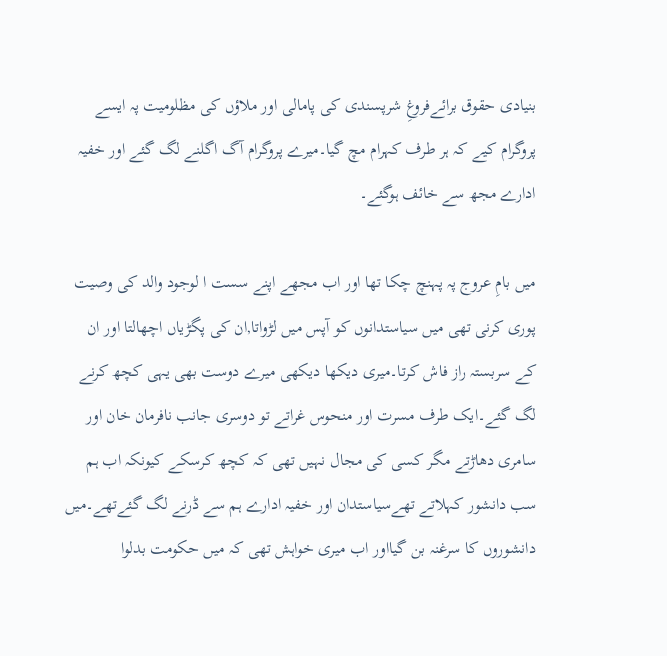بنیادی حقوق برائےفروغِ شرپسندی کی پامالی اور ملاؤں کی مظلومیت پہ ایسے پروگرام کیے کہ ہر طرف کہرام مچ گیا۔میرے پروگرام آگ اگلنے لگ گئے اور خفیہ ادارے مجھ سے خائف ہوگئے۔

میں بامِ عروج پہ پہنچ چکا تھا اور اب مجھے اپنے سست ا لوجود والد کی وصیت پوری کرنی تھی میں سیاستدانوں کو آپس میں لڑواتا,ان کی پگڑیاں اچھالتا اور ان کے سربستہ راز فاش کرتا۔میری دیکھا دیکھی میرے دوست بھی یہی کچھ کرنے لگ گئے۔ایک طرف مسرت اور منحوس غراتے تو دوسری جانب نافرمان خان اور سامری دھاڑتے مگر کسی کی مجال نہیں تھی کہ کچھ کرسکے کیونکہ اب ہم سب دانشور کہلاتے تھےسیاستدان اور خفیہ ادارے ہم سے ڈرنے لگ گئےتھے۔میں دانشوروں کا سرغنہ بن گیااور اب میری خواہش تھی کہ میں حکومت بدلوا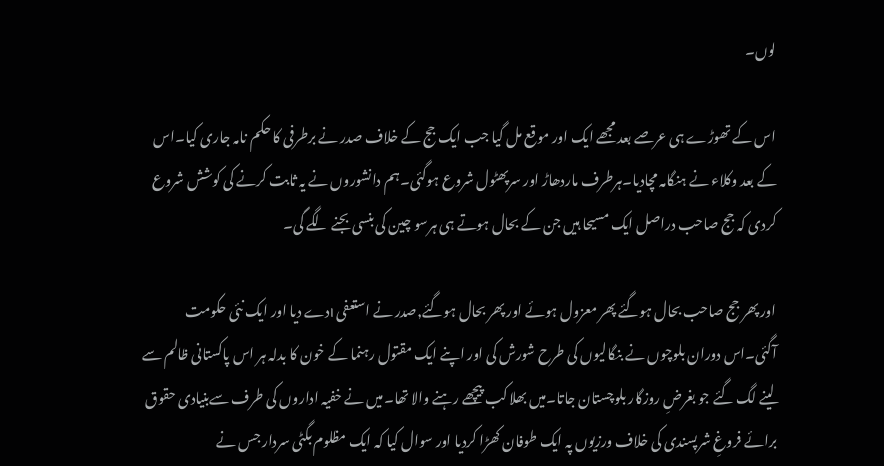لوں۔

اس کے تھوڑے ہی عرصے بعد مجھے ایک اور موقع مل گیا جب ایک جج کے خلاف صدر نے برطرفی کا حکم نامہ جاری کیا۔اس کے بعد وکلاء نے ہنگامہ مچادیا۔ہرطرف ماردھاڑ اور سرپھٹول شروع ہوگئی۔ہم دانشوروں نے یہ ثابت کرنے کی کوشش شروع کردی کہ جج صاحب دراصل ایک مسیحا ہیں جن کے بحال ہوتے ہی ہرسو چین کی بنسی بجنے لگے گی۔

اور پھر جج صاحب بحال ہوگئے پھر معزول ہوئے اور پھر بحال ہوگئے,صدر نے استعفی ।دے دیا اور ایک نئی حکومت آگئی۔اس دوران بلوچوں نے بنگالیوں کی طرح شورش کی اور اپنے ایک مقتول رہنما کے خون کا بدلہ ہر اس پاکستانی ظالم سے لینے لگ گئے جو بغرضِ روزگار بلوچستان جاتا۔میں بھلا کب پیچھے رہنے والا تھا۔میں نے خفیہ اداروں کی طرف سےبنیادی حقوق برائے فروغِ شرپسندی کی خلاف ورزیوں پہ ایک طوفان کھڑا کردیا اور سوال کیا کہ ایک مظلوم بگٹی سردار جس نے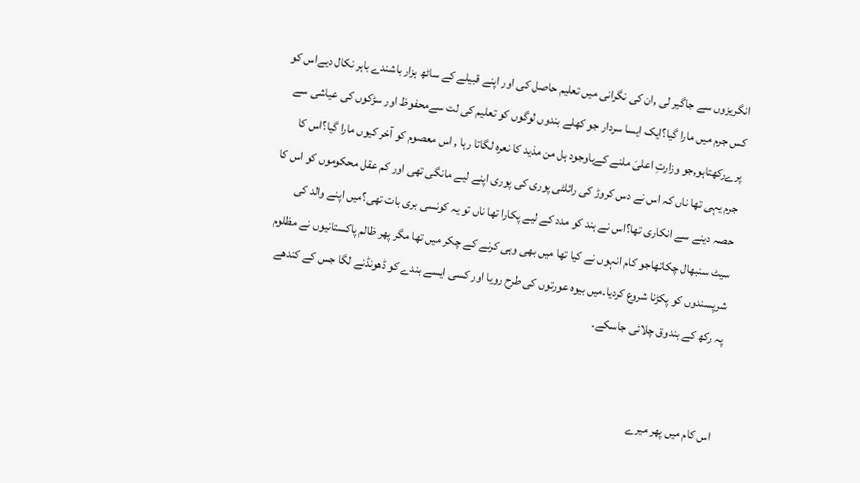انگریزوں سے جاگیر لی ,ان کی نگرانی میں تعلیم حاصل کی اور اپنے قبیلے کے ساٹھ ہزار باشندے باہر نکال دیےاس کو کس جرم میں مارا گیا؟ایک ایسا سردار جو کھلے بندوں لوگوں کو تعلیم کی لت سےمحفوظ اور سڑکوں کی عیاشی سے پرےرکھتاہو,جو وزارتِ اعلیَ ملنے کےباوجود ہل من مذید کا نعرہ لگاتا رہا , اس معصوم کو آخر کیوں مارا گیا؟اس کا جرم یہی تھا ناں کہ اس نے دس کروڑ کی رائلٹی پوری کی پوری اپنے لیے مانگی تھی اور کم عقل محکوموں کو اس کا حصہ دینے سے انکاری تھا؟اس نے ہند کو مدد کے لیے پکارا تھا ناں تو یہ کونسی بری بات تھی؟میں اپنے والد کی سیٹ سنبھال چکاتھاجو کام انہوں نے کیا تھا میں بھی وہی کرنے کے چکر میں تھا مگر پھر ظالم پاکستانیوں نے مظلوم شرپسندوں کو پکڑنا شروع کردیا۔میں بیوہ عورتوں کی طرح رویا اور کسی ایسے بندے کو ڈھونڈنے لگا جس کے کندھے پہ رکھ کے بندوق چلائی جاسکے۔


اس کام میں پھر میرے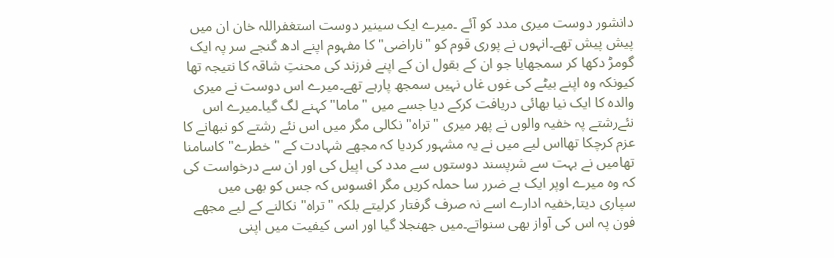دانشور دوست میری مدد کو آئے ۔میرے ایک سینیر دوست استغفراللہ خان ان میں پیش پیش تھے۔انہوں نے پوری قوم کو "ناراضی" کا مفہوم اپنے ادھ گنجے سر پہ ایک گومڑ دکھا کر سمجھایا جو ان کے بقول ان کے اپنے فرزند کی محنتِ شاقہ کا نتیجہ تھا کیونکہ وہ اپنے بیٹے کی غوں غاں نہیں سمجھ پارہے تھے۔میرے اس دوست نے میری والدہ کا ایک نیا بھائی دریافت کرکے دیا جسے میں "ماما" کہنے لگ گیا۔میرے اس نئےرشتے پہ خفیہ والوں نے پھر میری "تراہ" نکالی مگر میں اس نئے رشتے کو نبھانے کا عزم کرچکا تھااس لیے میں نے یہ مشہور کردیا کہ مجھے شہادت کے "خطرے" کاسامنا تھامیں نے بہت سے شرپسند دوستوں سے مدد کی اپیل کی اور ان سے درخواست کی کہ وہ میرے اوپر ایک بے ضرر سا حملہ کریں مگر افسوس کہ جس کو بھی میں سپاری دیتا,خفیہ ادارے اسے نہ صرف گرفتار کرلیتے بلکہ "تراہ" نکالنے کے لیے مجھے فون پہ اس کی آواز بھی سنواتے۔میں جھنجلا گیا اور اسی کیفیت میں اپنی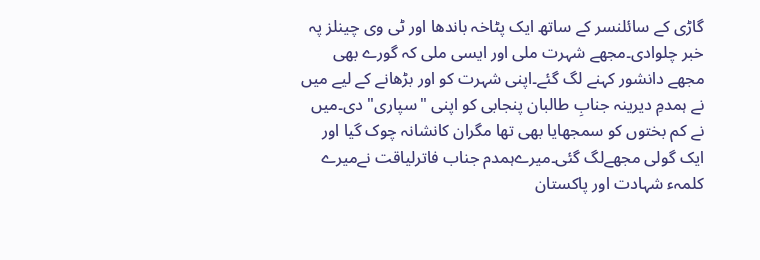گاڑی کے سائلنسر کے ساتھ ایک پٹاخہ باندھا اور ٹی وی چینلز پہ خبر چلوادی۔مجھے شہرت ملی اور ایسی ملی کہ گورے بھی مجھے دانشور کہنے لگ گئے۔اپنی شہرت کو اور بڑھانے کے لیے میں نے ہمدمِ دیرینہ جنابِ طالبان پنجابی کو اپنی "سپاری" دی۔میں نے کم بختوں کو سمجھایا بھی تھا مگران کانشانہ چوک گیا اور ایک گولی مجھےلگ گئی۔میرےہمدم جناب فاترلیاقت نےمیرے کلمہء شہادت اور پاکستان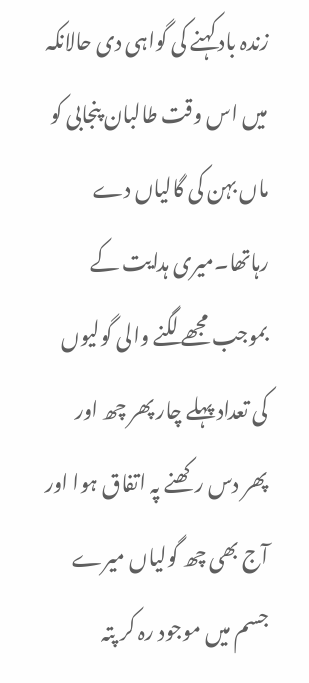زندہ باد کہنے کی گواہی دی حالانکہ میں اس وقت طالبان پنجابی کو ماں بہن کی گالیاں دے رہاتھا۔میری ہدایت کے بموجب مجھے لگنے والی گولیوں کی تعداد پہلے چار پھر چھ اور پھر دس رکھنے پہ اتفاق ہوا اور آج بھی چھ گولیاں میرے جسم میں موجود رہ کر پتہ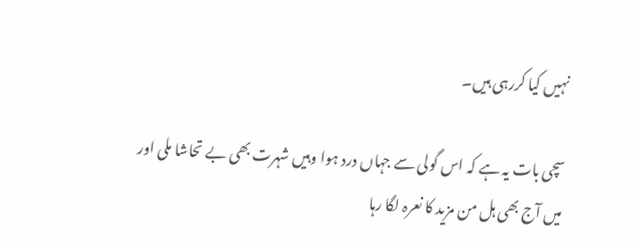نہیں کیا کررہی ہیں۔

سچی بات یہ ہے کہ اس گولی سے جہاں درد ہوا وہیں شہرت بھی بے تحاشا ملی اور میں آج بھی ہل من مزید کا نعرہ لگا رہا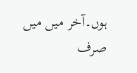ہوں۔آخر میں میں صرف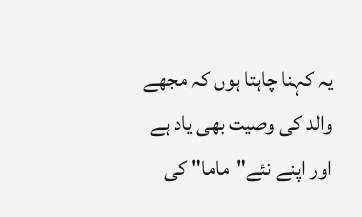یہ کہنا چاہتا ہوں کہ مجھے والد کی وصیت بھی یاد ہے اور اپنے نئے"ماما" کی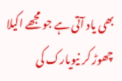بھی یاد آتی ہے جو مجھے اکیلا چھوڑ کر نیویارک کی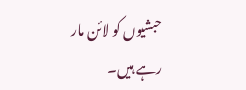حبشیوں کو لائن مار رہے ہیں۔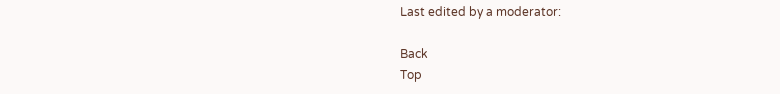Last edited by a moderator:

Back
Top